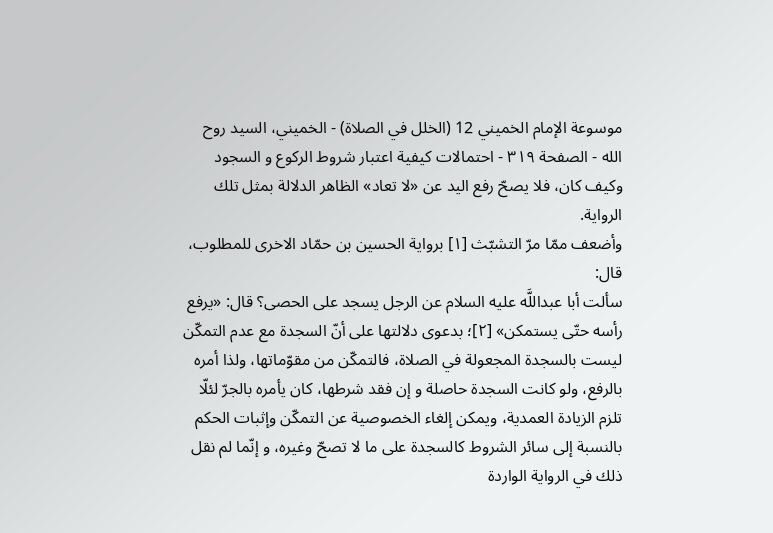موسوعة الإمام الخميني 12 (الخلل في الصلاة) - الخميني، السيد روح الله - الصفحة ٣١٩ - احتمالات كيفية اعتبار شروط الركوع و السجود
وكيف كان، فلا يصحّ رفع اليد عن «لا تعاد» الظاهر الدلالة بمثل تلك الرواية.
وأضعف ممّا مرّ التشبّث [١] برواية الحسين بن حمّاد الاخرى للمطلوب، قال:
سألت أبا عبداللَّه عليه السلام عن الرجل يسجد على الحصى؟ قال: «يرفع رأسه حتّى يستمكن» [٢]؛ بدعوى دلالتها على أنّ السجدة مع عدم التمكّن ليست بالسجدة المجعولة في الصلاة، فالتمكّن من مقوّماتها، ولذا أمره بالرفع، ولو كانت السجدة حاصلة و إن فقد شرطها، كان يأمره بالجرّ لئلّا تلزم الزيادة العمدية، ويمكن إلغاء الخصوصية عن التمكّن وإثبات الحكم بالنسبة إلى سائر الشروط كالسجدة على ما لا تصحّ وغيره، و إنّما لم نقل ذلك في الرواية الواردة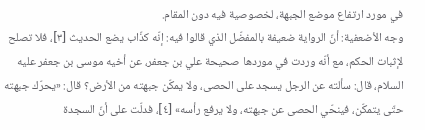في مورد ارتفاع موضع الجبهة، لخصوصية فيه دون المقام.
وجه الأضعفية: أنّ الرواية ضعيفة بالمفضّل الذي قالوا فيه: إنّه كذّاب يضع الحديث [٣]، فلا تصلح لإثبات الحكم، مع أنّه وردت في موردها صحيحة علي بن جعفر، عن أخيه موسى بن جعفر عليه السلام، قال: سألته عن الرجل يسجد على الحصى، ولا يمكّن جبهته من الأرض؟ قال: «يحرّك جبهته حتّى يتمكّن، فينحّي الحصى عن جبهته، ولا يرفع رأسه» [٤]، فدلّت على أنّ السجدة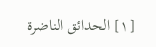[١] الحدائق الناضرة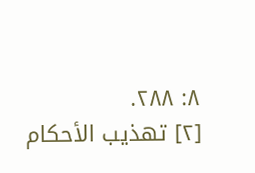٨: ٢٨٨.
[٢] تهذيب الأحكام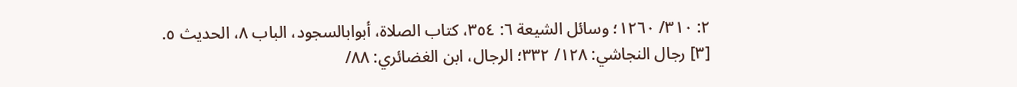٢: ٣١٠/ ١٢٦٠؛ وسائل الشيعة ٦: ٣٥٤، كتاب الصلاة، أبوابالسجود، الباب ٨، الحديث ٥.
[٣] رجال النجاشي: ١٢٨/ ٣٣٢؛ الرجال، ابن الغضائري: ٨٨/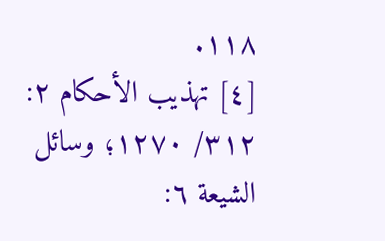١١٨.
[٤] تهذيب الأحكام ٢: ٣١٢/ ١٢٧٠؛ وسائل الشيعة ٦: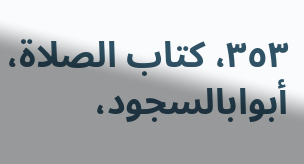٣٥٣، كتاب الصلاة، أبوابالسجود،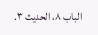الباب ٨، الحديث ٣.